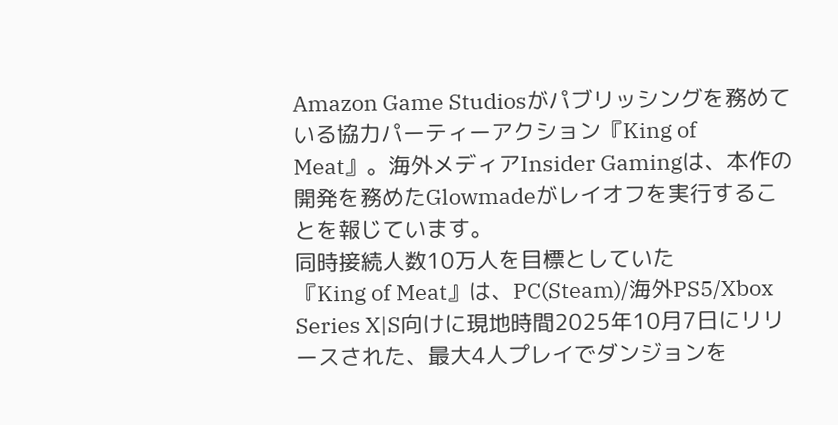Amazon Game Studiosがパブリッシングを務めている協力パーティーアクション『King of Meat』。海外メディアInsider Gamingは、本作の開発を務めたGlowmadeがレイオフを実行することを報じています。
同時接続人数10万人を目標としていた
『King of Meat』は、PC(Steam)/海外PS5/Xbox Series X|S向けに現地時間2025年10月7日にリリースされた、最大4人プレイでダンジョンを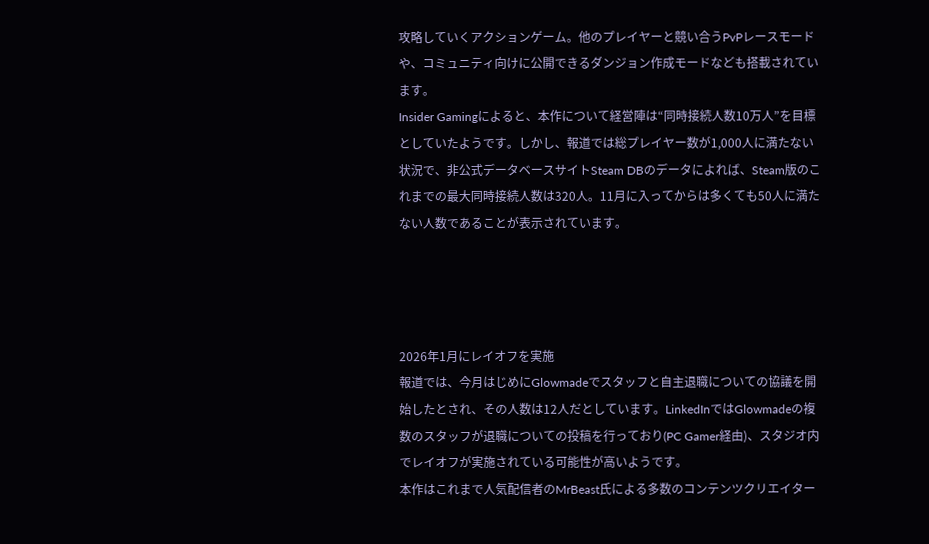攻略していくアクションゲーム。他のプレイヤーと競い合うPvPレースモードや、コミュニティ向けに公開できるダンジョン作成モードなども搭載されています。
Insider Gamingによると、本作について経営陣は“同時接続人数10万人”を目標としていたようです。しかし、報道では総プレイヤー数が1,000人に満たない状況で、非公式データベースサイトSteam DBのデータによれば、Steam版のこれまでの最大同時接続人数は320人。11月に入ってからは多くても50人に満たない人数であることが表示されています。




2026年1月にレイオフを実施
報道では、今月はじめにGlowmadeでスタッフと自主退職についての協議を開始したとされ、その人数は12人だとしています。LinkedInではGlowmadeの複数のスタッフが退職についての投稿を行っており(PC Gamer経由)、スタジオ内でレイオフが実施されている可能性が高いようです。
本作はこれまで人気配信者のMrBeast氏による多数のコンテンツクリエイター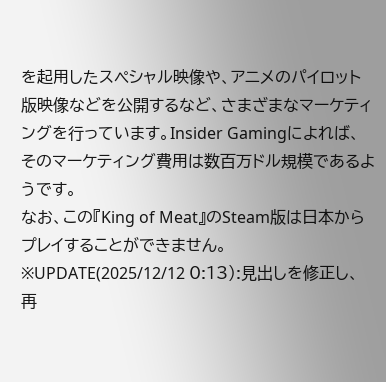を起用したスペシャル映像や、アニメのパイロット版映像などを公開するなど、さまざまなマーケティングを行っています。Insider Gamingによれば、そのマーケティング費用は数百万ドル規模であるようです。
なお、この『King of Meat』のSteam版は日本からプレイすることができません。
※UPDATE(2025/12/12 0:13):見出しを修正し、再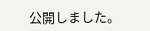公開しました。